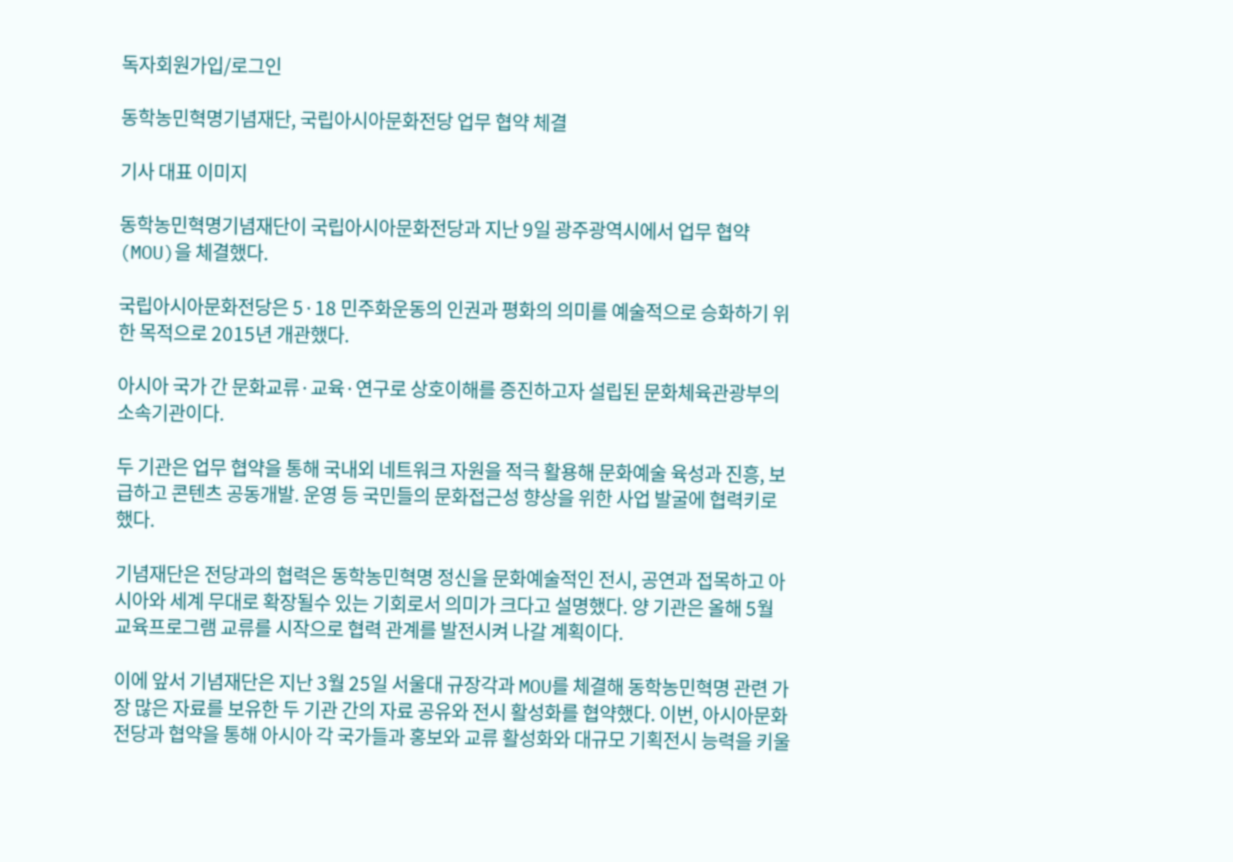독자회원가입/로그인

동학농민혁명기념재단, 국립아시아문화전당 업무 협약 체결

기사 대표 이미지

동학농민혁명기념재단이 국립아시아문화전당과 지난 9일 광주광역시에서 업무 협약(MOU)을 체결했다.

국립아시아문화전당은 5·18 민주화운동의 인권과 평화의 의미를 예술적으로 승화하기 위한 목적으로 2015년 개관했다.

아시아 국가 간 문화교류·교육·연구로 상호이해를 증진하고자 설립된 문화체육관광부의 소속기관이다.

두 기관은 업무 협약을 통해 국내외 네트워크 자원을 적극 활용해 문화예술 육성과 진흥, 보급하고 콘텐츠 공동개발. 운영 등 국민들의 문화접근성 향상을 위한 사업 발굴에 협력키로 했다.

기념재단은 전당과의 협력은 동학농민혁명 정신을 문화예술적인 전시, 공연과 접목하고 아시아와 세계 무대로 확장될수 있는 기회로서 의미가 크다고 설명했다. 양 기관은 올해 5월 교육프로그램 교류를 시작으로 협력 관계를 발전시켜 나갈 계획이다.

이에 앞서 기념재단은 지난 3월 25일 서울대 규장각과 MOU를 체결해 동학농민혁명 관련 가장 많은 자료를 보유한 두 기관 간의 자료 공유와 전시 활성화를 협약했다. 이번, 아시아문화전당과 협약을 통해 아시아 각 국가들과 홍보와 교류 활성화와 대규모 기획전시 능력을 키울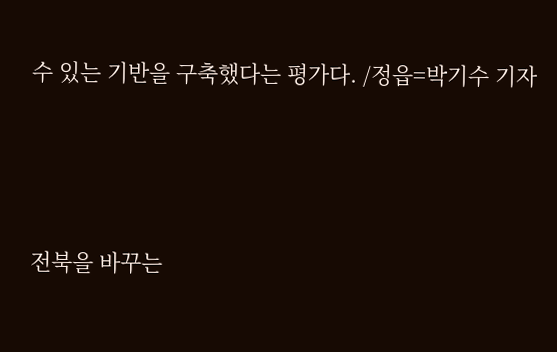수 있는 기반을 구축했다는 평가다. /정읍=박기수 기자





전북을 바꾸는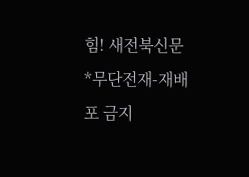힘! 새전북신문 *무단전재-재배포 금지